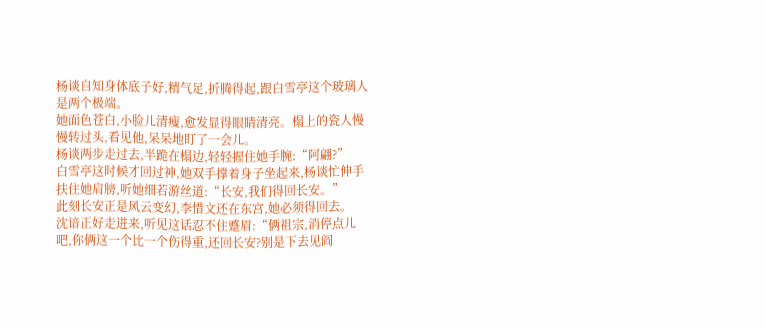杨谈自知身体底子好,精气足,折腾得起,跟白雪亭这个玻璃人是两个极端。
她面色苍白,小脸儿清瘦,愈发显得眼睛清亮。榻上的瓷人慢慢转过头,看见他,呆呆地盯了一会儿。
杨谈两步走过去,半跪在榻边,轻轻握住她手腕:“阿翩?”
白雪亭这时候才回过神,她双手撑着身子坐起来,杨谈忙伸手扶住她肩膀,听她细若游丝道:“长安,我们得回长安。”
此刻长安正是风云变幻,李惜文还在东宫,她必须得回去。
沈谙正好走进来,听见这话忍不住蹙眉:“俩祖宗,消停点儿吧,你俩这一个比一个伤得重,还回长安?别是下去见阎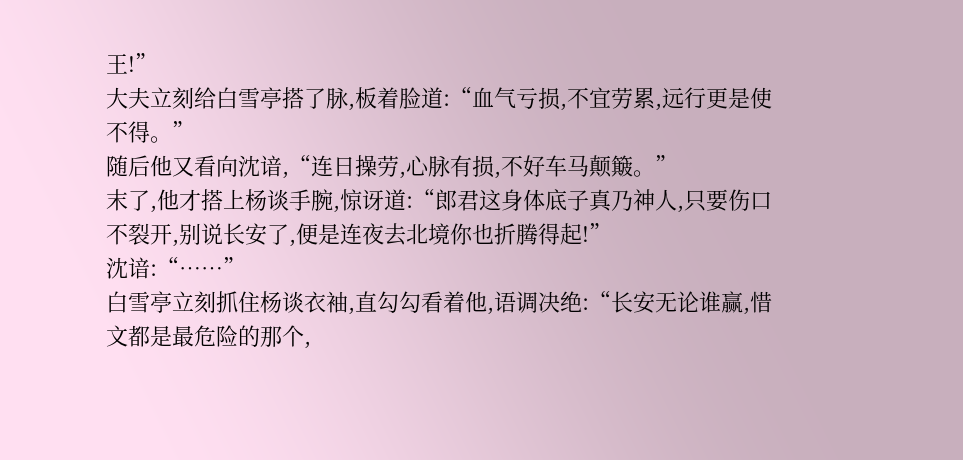王!”
大夫立刻给白雪亭搭了脉,板着脸道:“血气亏损,不宜劳累,远行更是使不得。”
随后他又看向沈谙,“连日操劳,心脉有损,不好车马颠簸。”
末了,他才搭上杨谈手腕,惊讶道:“郎君这身体底子真乃神人,只要伤口不裂开,别说长安了,便是连夜去北境你也折腾得起!”
沈谙:“……”
白雪亭立刻抓住杨谈衣袖,直勾勾看着他,语调决绝:“长安无论谁赢,惜文都是最危险的那个,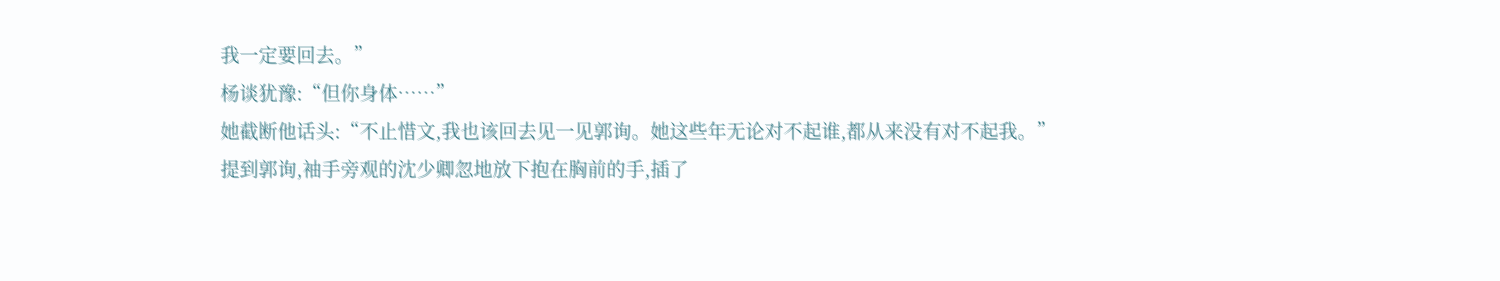我一定要回去。”
杨谈犹豫:“但你身体……”
她截断他话头:“不止惜文,我也该回去见一见郭询。她这些年无论对不起谁,都从来没有对不起我。”
提到郭询,袖手旁观的沈少卿忽地放下抱在胸前的手,插了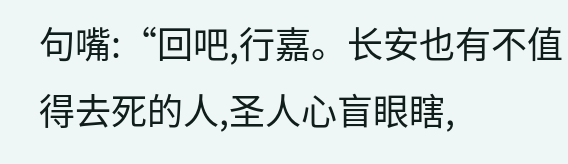句嘴:“回吧,行嘉。长安也有不值得去死的人,圣人心盲眼瞎,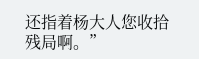还指着杨大人您收拾残局啊。”